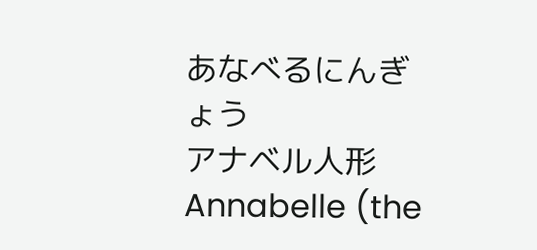あなべるにんぎょう
アナベル人形
Annabelle (the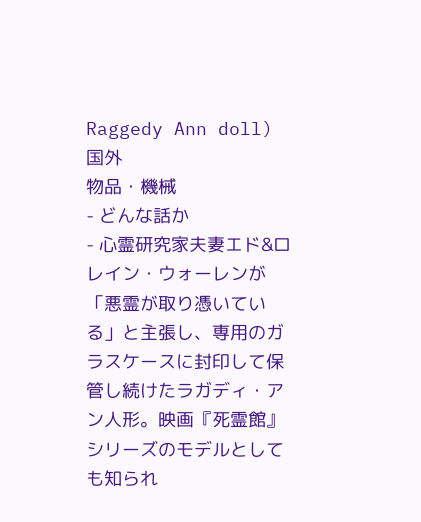Raggedy Ann doll)
国外
物品・機械
- どんな話か
- 心霊研究家夫妻エド&ロレイン・ウォーレンが「悪霊が取り憑いている」と主張し、専用のガラスケースに封印して保管し続けたラガディ・アン人形。映画『死霊館』シリーズのモデルとしても知られ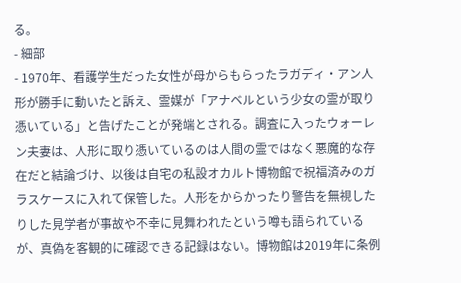る。
- 細部
- 1970年、看護学生だった女性が母からもらったラガディ・アン人形が勝手に動いたと訴え、霊媒が「アナベルという少女の霊が取り憑いている」と告げたことが発端とされる。調査に入ったウォーレン夫妻は、人形に取り憑いているのは人間の霊ではなく悪魔的な存在だと結論づけ、以後は自宅の私設オカルト博物館で祝福済みのガラスケースに入れて保管した。人形をからかったり警告を無視したりした見学者が事故や不幸に見舞われたという噂も語られているが、真偽を客観的に確認できる記録はない。博物館は2019年に条例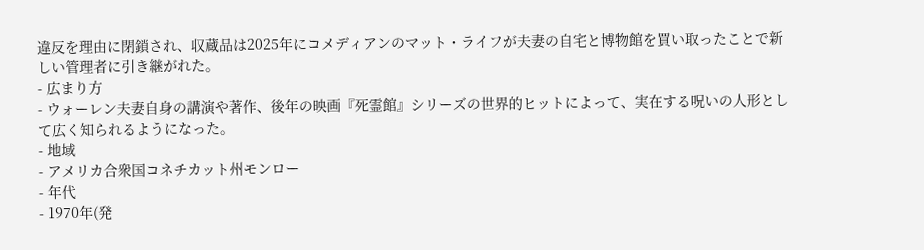違反を理由に閉鎖され、収蔵品は2025年にコメディアンのマット・ライフが夫妻の自宅と博物館を買い取ったことで新しい管理者に引き継がれた。
- 広まり方
- ウォーレン夫妻自身の講演や著作、後年の映画『死霊館』シリーズの世界的ヒットによって、実在する呪いの人形として広く知られるようになった。
- 地域
- アメリカ合衆国コネチカット州モンロー
- 年代
- 1970年(発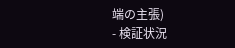端の主張)
- 検証状況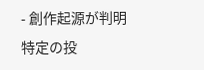- 創作起源が判明
特定の投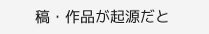稿・作品が起源だと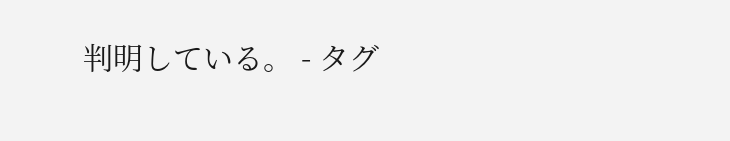判明している。 - タグ